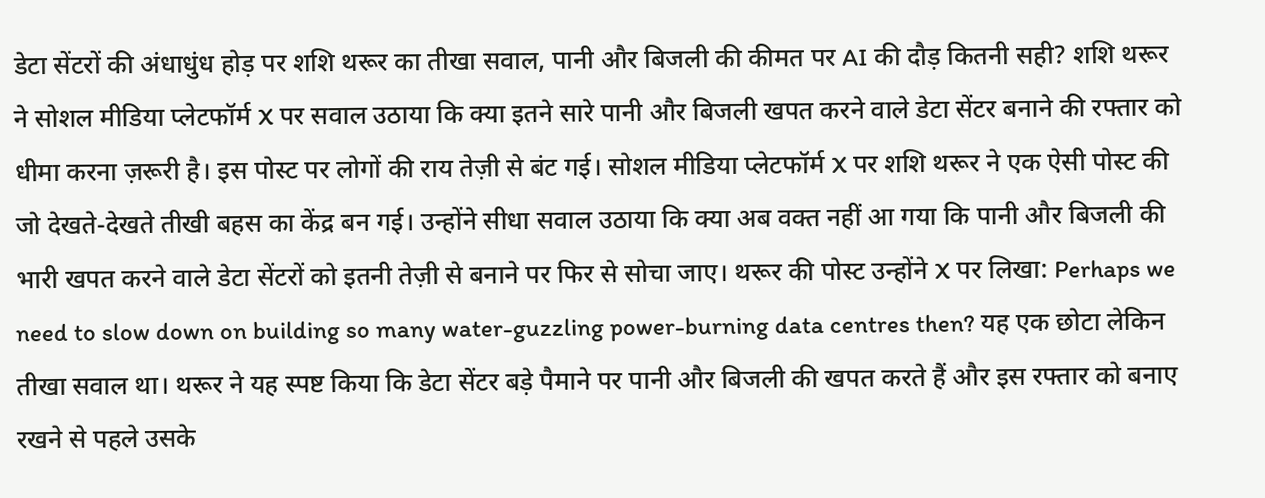डेटा सेंटरों की अंधाधुंध होड़ पर शशि थरूर का तीखा सवाल, पानी और बिजली की कीमत पर AI की दौड़ कितनी सही? शशि थरूर ने सोशल मीडिया प्लेटफॉर्म X पर सवाल उठाया कि क्या इतने सारे पानी और बिजली खपत करने वाले डेटा सेंटर बनाने की रफ्तार को धीमा करना ज़रूरी है। इस पोस्ट पर लोगों की राय तेज़ी से बंट गई। सोशल मीडिया प्लेटफॉर्म X पर शशि थरूर ने एक ऐसी पोस्ट की जो देखते-देखते तीखी बहस का केंद्र बन गई। उन्होंने सीधा सवाल उठाया कि क्या अब वक्त नहीं आ गया कि पानी और बिजली की भारी खपत करने वाले डेटा सेंटरों को इतनी तेज़ी से बनाने पर फिर से सोचा जाए। थरूर की पोस्ट उन्होंने X पर लिखा: Perhaps we need to slow down on building so many water-guzzling power-burning data centres then? यह एक छोटा लेकिन तीखा सवाल था। थरूर ने यह स्पष्ट किया कि डेटा सेंटर बड़े पैमाने पर पानी और बिजली की खपत करते हैं और इस रफ्तार को बनाए रखने से पहले उसके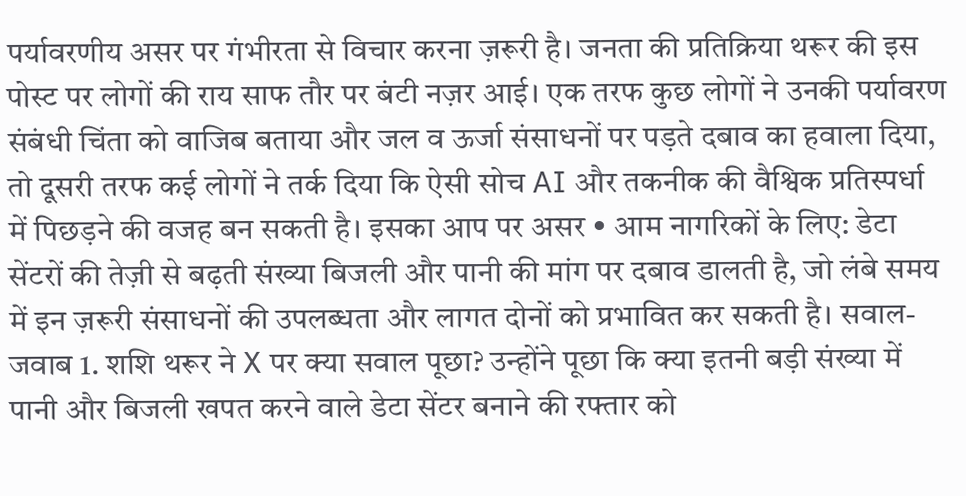पर्यावरणीय असर पर गंभीरता से विचार करना ज़रूरी है। जनता की प्रतिक्रिया थरूर की इस पोस्ट पर लोगों की राय साफ तौर पर बंटी नज़र आई। एक तरफ कुछ लोगों ने उनकी पर्यावरण संबंधी चिंता को वाजिब बताया और जल व ऊर्जा संसाधनों पर पड़ते दबाव का हवाला दिया, तो दूसरी तरफ कई लोगों ने तर्क दिया कि ऐसी सोच AI और तकनीक की वैश्विक प्रतिस्पर्धा में पिछड़ने की वजह बन सकती है। इसका आप पर असर • आम नागरिकों के लिए: डेटा सेंटरों की तेज़ी से बढ़ती संख्या बिजली और पानी की मांग पर दबाव डालती है, जो लंबे समय में इन ज़रूरी संसाधनों की उपलब्धता और लागत दोनों को प्रभावित कर सकती है। सवाल-जवाब 1. शशि थरूर ने X पर क्या सवाल पूछा? उन्होंने पूछा कि क्या इतनी बड़ी संख्या में पानी और बिजली खपत करने वाले डेटा सेंटर बनाने की रफ्तार को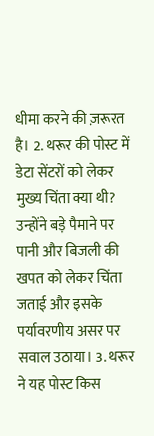धीमा करने की ज़रूरत है। 2. थरूर की पोस्ट में डेटा सेंटरों को लेकर मुख्य चिंता क्या थी? उन्होंने बड़े पैमाने पर पानी और बिजली की खपत को लेकर चिंता जताई और इसके पर्यावरणीय असर पर सवाल उठाया। 3. थरूर ने यह पोस्ट किस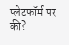प्लेटफॉर्म पर की?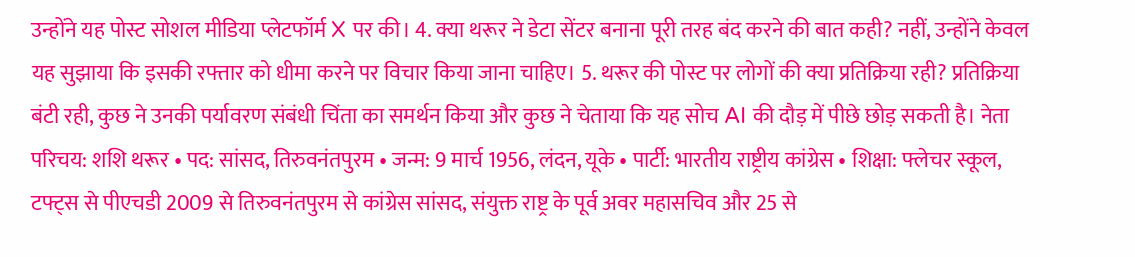उन्होंने यह पोस्ट सोशल मीडिया प्लेटफॉर्म X पर की। 4. क्या थरूर ने डेटा सेंटर बनाना पूरी तरह बंद करने की बात कही? नहीं, उन्होंने केवल यह सुझाया कि इसकी रफ्तार को धीमा करने पर विचार किया जाना चाहिए। 5. थरूर की पोस्ट पर लोगों की क्या प्रतिक्रिया रही? प्रतिक्रिया बंटी रही, कुछ ने उनकी पर्यावरण संबंधी चिंता का समर्थन किया और कुछ ने चेताया कि यह सोच AI की दौड़ में पीछे छोड़ सकती है। नेता परिचय: शशि थरूर • पद: सांसद, तिरुवनंतपुरम • जन्म: 9 मार्च 1956, लंदन, यूके • पार्टी: भारतीय राष्ट्रीय कांग्रेस • शिक्षा: फ्लेचर स्कूल, टफ्ट्स से पीएचडी 2009 से तिरुवनंतपुरम से कांग्रेस सांसद, संयुक्त राष्ट्र के पूर्व अवर महासचिव और 25 से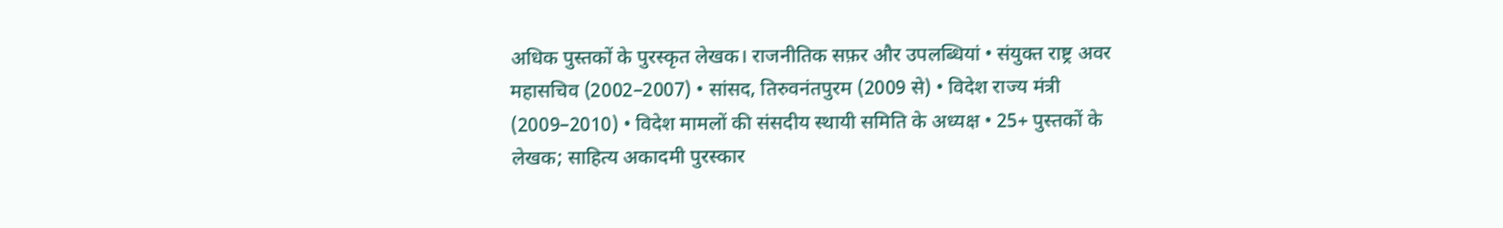अधिक पुस्तकों के पुरस्कृत लेखक। राजनीतिक सफ़र और उपलब्धियां • संयुक्त राष्ट्र अवर महासचिव (2002–2007) • सांसद, तिरुवनंतपुरम (2009 से) • विदेश राज्य मंत्री (2009–2010) • विदेश मामलों की संसदीय स्थायी समिति के अध्यक्ष • 25+ पुस्तकों के लेखक; साहित्य अकादमी पुरस्कार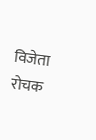विजेता रोचक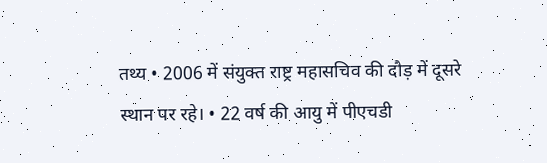तथ्य • 2006 में संयुक्त राष्ट्र महासचिव की दौड़ में दूसरे स्थान पर रहे। • 22 वर्ष की आयु में पीएचडी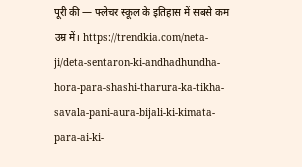पूरी की — फ्लेचर स्कूल के इतिहास में सबसे कम उम्र में। https://trendkia.com/neta-ji/deta-sentaron-ki-andhadhundha-hora-para-shashi-tharura-ka-tikha-savala-pani-aura-bijali-ki-kimata-para-ai-ki-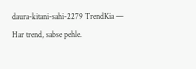daura-kitani-sahi-2279 TrendKia — Har trend, sabse pehle.